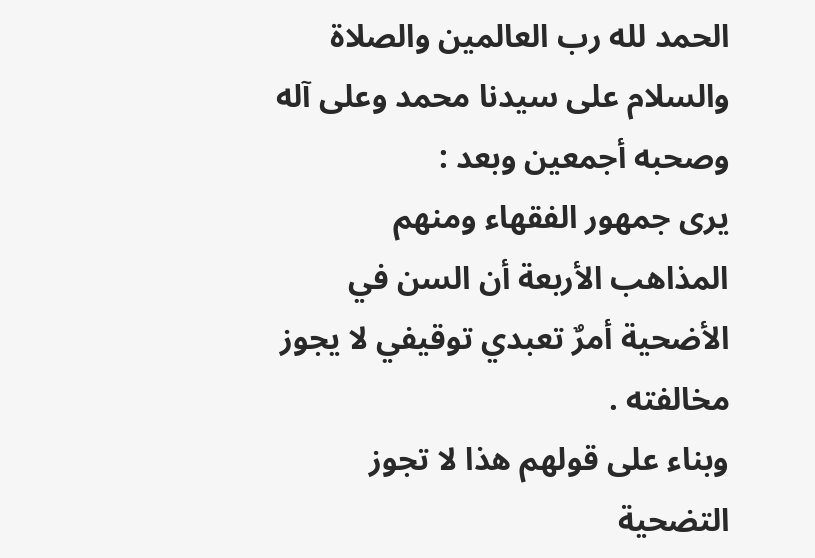الحمد لله رب العالمين والصلاة والسلام على سيدنا محمد وعلى آله وصحبه أجمعين وبعد :
يرى جمهور الفقهاء ومنهم المذاهب الأربعة أن السن في الأضحية أمرٌ تعبدي توقيفي لا يجوز مخالفته .
وبناء على قولهم هذا لا تجوز التضحية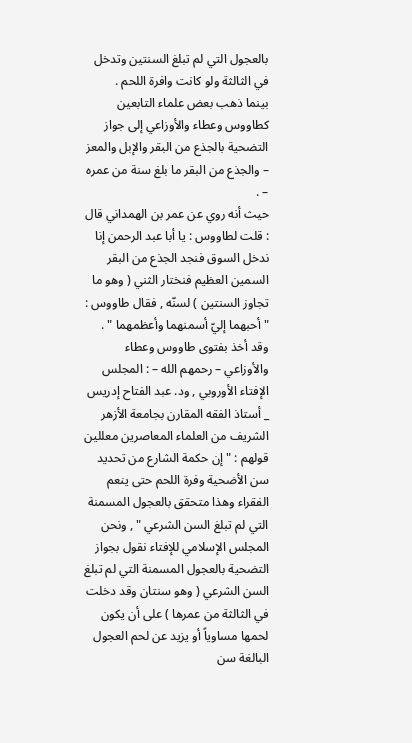بالعجول التي لم تبلغ السنتين وتدخل في الثالثة ولو كانت وافرة اللحم .
بينما ذهب بعض علماء التابعين كطاووس وعطاء والأوزاعي إلى جواز التضحية بالجذع من البقر والإبل والمعز – والجذع من البقر ما بلغ سنة من عمره – .
حيث أنه روي عن عمر بن الهمداني قال : قلت لطاووس : يا أبا عبد الرحمن إنا ندخل السوق فنجد الجذع من البقر السمين العظيم فنختار الثني ( وهو ما تجاوز السنتين ) لسنّه , فقال طاووس : " أحبهما إليّ أسمنهما وأعظمهما " .
وقد أخذ بفتوى طاووس وعطاء والأوزاعي – رحمهم الله – : المجلس الإفتاء الأوروبي , ود. عبد الفتاح إدريس _ أستاذ الفقه المقارن بجامعة الأزهر الشريف من العلماء المعاصرين معللين قولهم : " إن حكمة الشارع من تحديد سن الأضحية وفرة اللحم حتى ينعم الفقراء وهذا متحقق بالعجول المسمنة التي لم تبلغ السن الشرعي " , ونحن المجلس الإسلامي للإفتاء نقول بجواز التضحية بالعجول المسمنة التي لم تبلغ السن الشرعي ( وهو سنتان وقد دخلت في الثالثة من عمرها ) على أن يكون لحمها مساوياً أو يزيد عن لحم العجول البالغة سن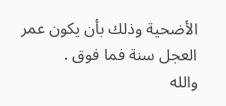الأضحية وذلك بأن يكون عمر العجل سنة فما فوق .
والله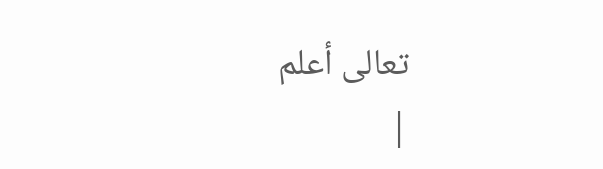تعالى أعلم
|